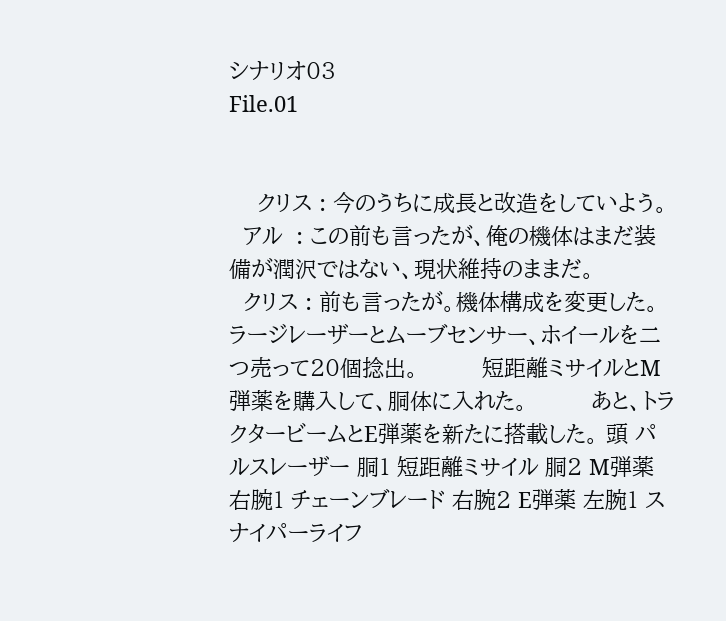シナリオ03
File.01


    クリス : 今のうちに成長と改造をしていよう。
  アル  : この前も言ったが、俺の機体はまだ装備が潤沢ではない、現状維持のままだ。
  クリス : 前も言ったが。機体構成を変更した。         ラージレーザーとムーブセンサー、ホイールを二つ売って20個捻出。         短距離ミサイルとM弾薬を購入して、胴体に入れた。         あと、トラクタービームとE弾薬を新たに搭載した。 頭 パルスレーザー 胴1 短距離ミサイル 胴2 M弾薬 右腕1 チェーンブレード 右腕2 E弾薬 左腕1 スナイパーライフ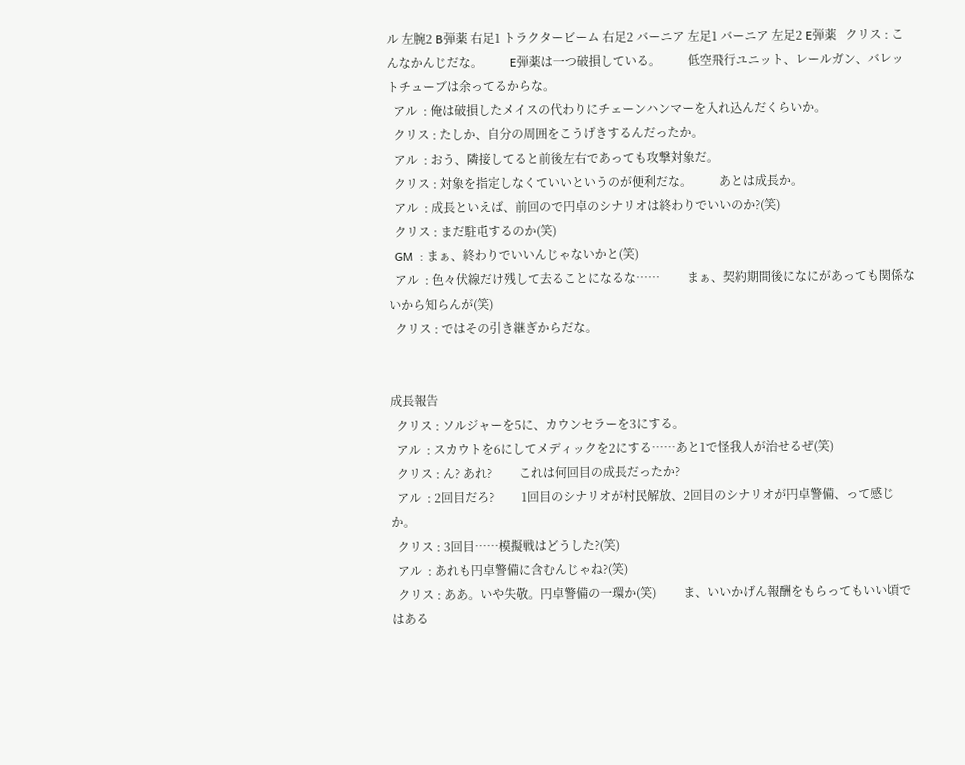ル 左腕2 B弾薬 右足1 トラクタービーム 右足2 バーニア 左足1 バーニア 左足2 E弾薬   クリス : こんなかんじだな。         E弾薬は一つ破損している。         低空飛行ユニット、レールガン、バレットチューブは余ってるからな。
  アル  : 俺は破損したメイスの代わりにチェーンハンマーを入れ込んだくらいか。
  クリス : たしか、自分の周囲をこうげきするんだったか。
  アル  : おう、隣接してると前後左右であっても攻撃対象だ。
  クリス : 対象を指定しなくていいというのが便利だな。         あとは成長か。
  アル  : 成長といえば、前回ので円卓のシナリオは終わりでいいのか?(笑)
  クリス : まだ駐屯するのか(笑)
  GM  : まぁ、終わりでいいんじゃないかと(笑)
  アル  : 色々伏線だけ残して去ることになるな……         まぁ、契約期間後になにがあっても関係ないから知らんが(笑)
  クリス : ではその引き継ぎからだな。


成長報告
  クリス : ソルジャーを5に、カウンセラーを3にする。
  アル  : スカウトを6にしてメディックを2にする……あと1で怪我人が治せるぜ(笑)
  クリス : ん? あれ?         これは何回目の成長だったか?
  アル  : 2回目だろ?         1回目のシナリオが村民解放、2回目のシナリオが円卓警備、って感じか。
  クリス : 3回目……模擬戦はどうした?(笑)
  アル  : あれも円卓警備に含むんじゃね?(笑)
  クリス : ああ。いや失敬。円卓警備の一環か(笑)         ま、いいかげん報酬をもらってもいい頃ではある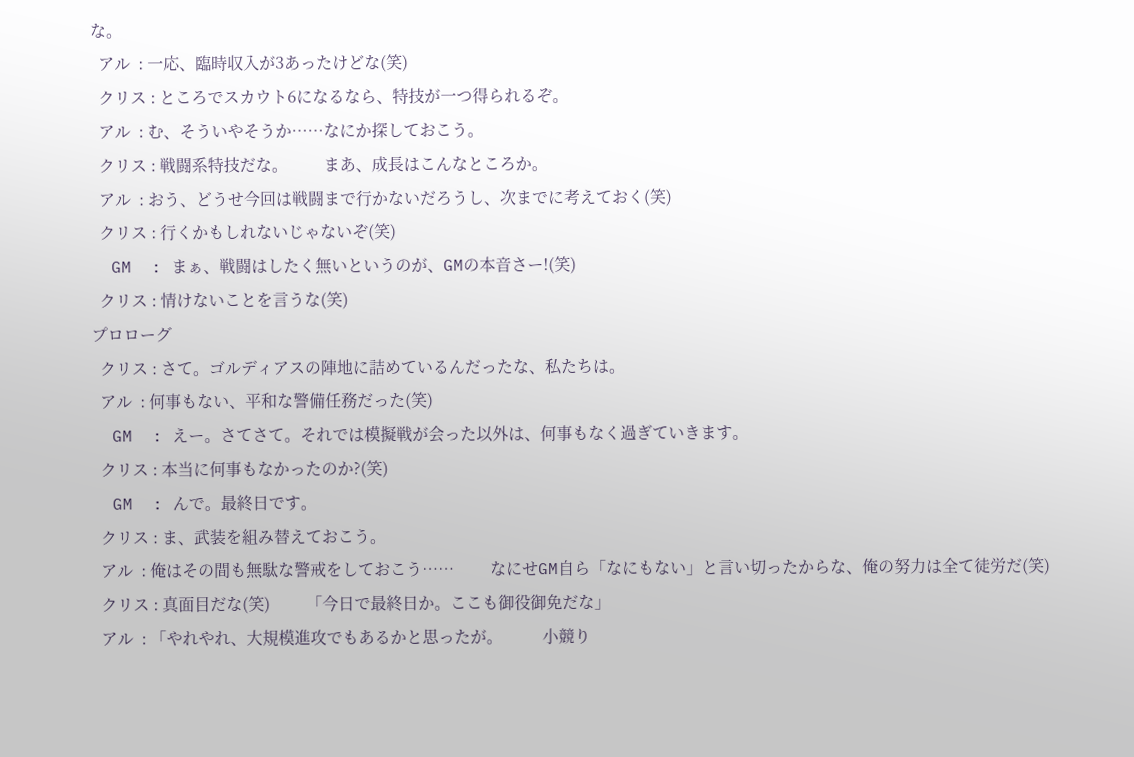な。
  アル  : 一応、臨時収入が3あったけどな(笑)
  クリス : ところでスカウト6になるなら、特技が一つ得られるぞ。
  アル  : む、そういやそうか……なにか探しておこう。
  クリス : 戦闘系特技だな。         まあ、成長はこんなところか。
  アル  : おう、どうせ今回は戦闘まで行かないだろうし、次までに考えておく(笑)
  クリス : 行くかもしれないじゃないぞ(笑)
  GM  : まぁ、戦闘はしたく無いというのが、GMの本音さー!(笑)
  クリス : 情けないことを言うな(笑)
プロローグ
  クリス : さて。ゴルディアスの陣地に詰めているんだったな、私たちは。
  アル  : 何事もない、平和な警備任務だった(笑)
  GM  : えー。さてさて。それでは模擬戦が会った以外は、何事もなく過ぎていきます。
  クリス : 本当に何事もなかったのか?(笑)
  GM  : んで。最終日です。
  クリス : ま、武装を組み替えておこう。
  アル  : 俺はその間も無駄な警戒をしておこう……         なにせGM自ら「なにもない」と言い切ったからな、俺の努力は全て徒労だ(笑)
  クリス : 真面目だな(笑)         「今日で最終日か。ここも御役御免だな」
  アル  : 「やれやれ、大規模進攻でもあるかと思ったが。          小競り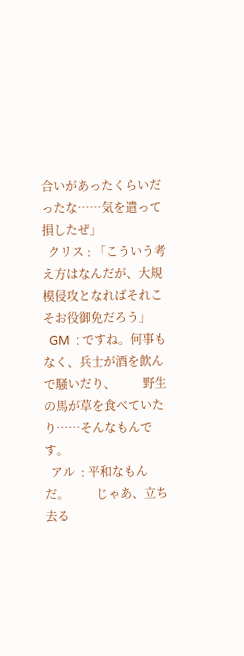合いがあったくらいだったな……気を遣って損したぜ」
  クリス : 「こういう考え方はなんだが、大規模侵攻となればそれこそお役御免だろう」
  GM  : ですね。何事もなく、兵士が酒を飲んで騒いだり、         野生の馬が草を食べていたり……そんなもんです。
  アル  : 平和なもんだ。         じゃあ、立ち去る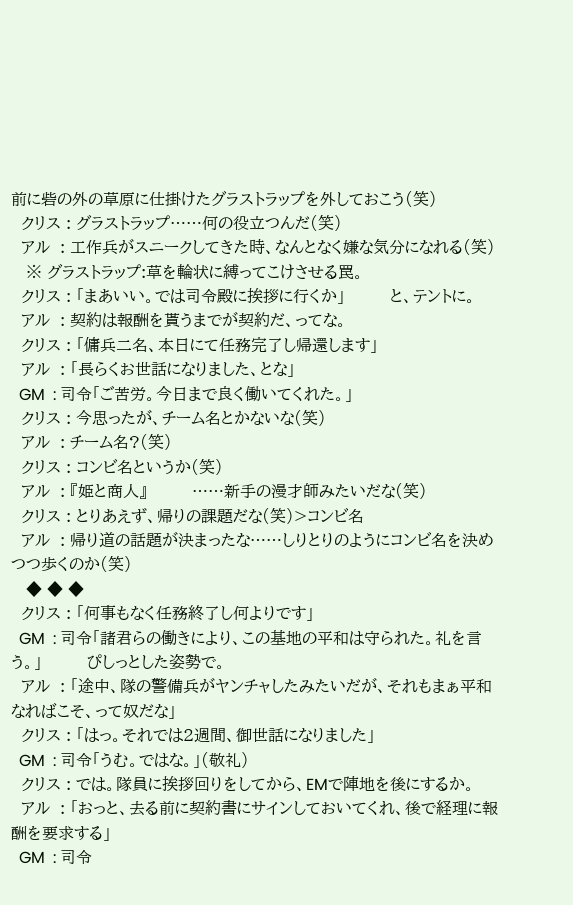前に砦の外の草原に仕掛けたグラストラップを外しておこう(笑)
  クリス : グラストラップ……何の役立つんだ(笑)
  アル  : 工作兵がスニークしてきた時、なんとなく嫌な気分になれる(笑)
   ※ グラストラップ:草を輪状に縛ってこけさせる罠。
  クリス : 「まあいい。では司令殿に挨拶に行くか」         と、テントに。
  アル  : 契約は報酬を貰うまでが契約だ、ってな。
  クリス : 「傭兵二名、本日にて任務完了し帰還します」
  アル  : 「長らくお世話になりました、とな」
  GM  : 司令「ご苦労。今日まで良く働いてくれた。」
  クリス : 今思ったが、チーム名とかないな(笑)
  アル  : チーム名?(笑)
  クリス : コンビ名というか(笑)
  アル  : 『姫と商人』         ……新手の漫才師みたいだな(笑)
  クリス : とりあえず、帰りの課題だな(笑)>コンビ名
  アル  : 帰り道の話題が決まったな……しりとりのようにコンビ名を決めつつ歩くのか(笑)
   ◆ ◆ ◆
  クリス : 「何事もなく任務終了し何よりです」
  GM  : 司令「諸君らの働きにより、この基地の平和は守られた。礼を言う。」         ぴしっとした姿勢で。
  アル  : 「途中、隊の警備兵がヤンチャしたみたいだが、それもまぁ平和なればこそ、って奴だな」
  クリス : 「はっ。それでは2週間、御世話になりました」
  GM  : 司令「うむ。ではな。」(敬礼)
  クリス : では。隊員に挨拶回りをしてから、EMで陣地を後にするか。
  アル  : 「おっと、去る前に契約書にサインしておいてくれ、後で経理に報酬を要求する」
  GM  : 司令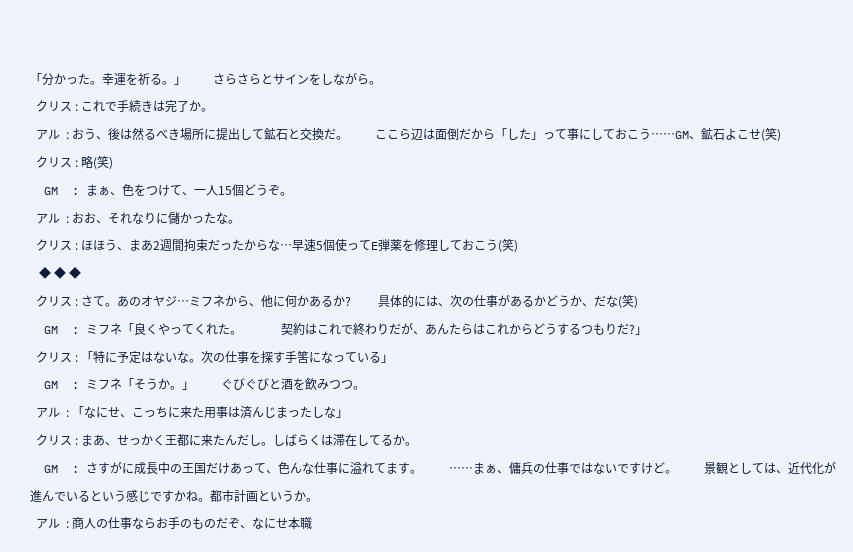「分かった。幸運を祈る。」         さらさらとサインをしながら。
  クリス : これで手続きは完了か。
  アル  : おう、後は然るべき場所に提出して鉱石と交換だ。         ここら辺は面倒だから「した」って事にしておこう……GM、鉱石よこせ(笑)
  クリス : 略(笑)
  GM  : まぁ、色をつけて、一人15個どうぞ。
  アル  : おお、それなりに儲かったな。
  クリス : ほほう、まあ2週間拘束だったからな…早速5個使ってE弾薬を修理しておこう(笑)
   ◆ ◆ ◆
  クリス : さて。あのオヤジ…ミフネから、他に何かあるか?         具体的には、次の仕事があるかどうか、だな(笑)
  GM  : ミフネ「良くやってくれた。             契約はこれで終わりだが、あんたらはこれからどうするつもりだ?」
  クリス : 「特に予定はないな。次の仕事を探す手筈になっている」
  GM  : ミフネ「そうか。」         ぐびぐびと酒を飲みつつ。
  アル  : 「なにせ、こっちに来た用事は済んじまったしな」
  クリス : まあ、せっかく王都に来たんだし。しばらくは滞在してるか。
  GM  : さすがに成長中の王国だけあって、色んな仕事に溢れてます。         ……まぁ、傭兵の仕事ではないですけど。         景観としては、近代化が進んでいるという感じですかね。都市計画というか。
  アル  : 商人の仕事ならお手のものだぞ、なにせ本職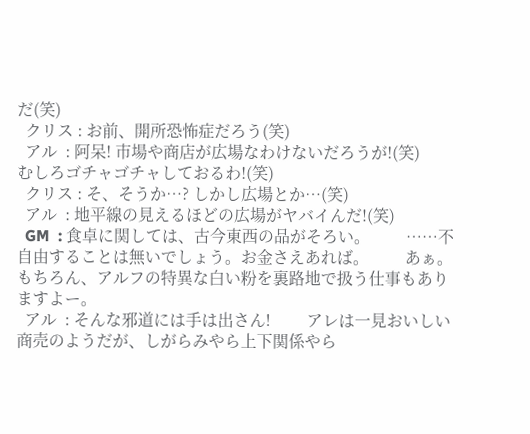だ(笑)
  クリス : お前、開所恐怖症だろう(笑)
  アル  : 阿呆! 市場や商店が広場なわけないだろうが!(笑)         むしろゴチャゴチャしておるわ!(笑)
  クリス : そ、そうか…? しかし広場とか…(笑)
  アル  : 地平線の見えるほどの広場がヤバイんだ!(笑)
  GM  : 食卓に関しては、古今東西の品がそろい。         ……不自由することは無いでしょう。お金さえあれば。         あぁ。もちろん、アルフの特異な白い粉を裏路地で扱う仕事もありますよー。
  アル  : そんな邪道には手は出さん!         アレは一見おいしい商売のようだが、しがらみやら上下関係やら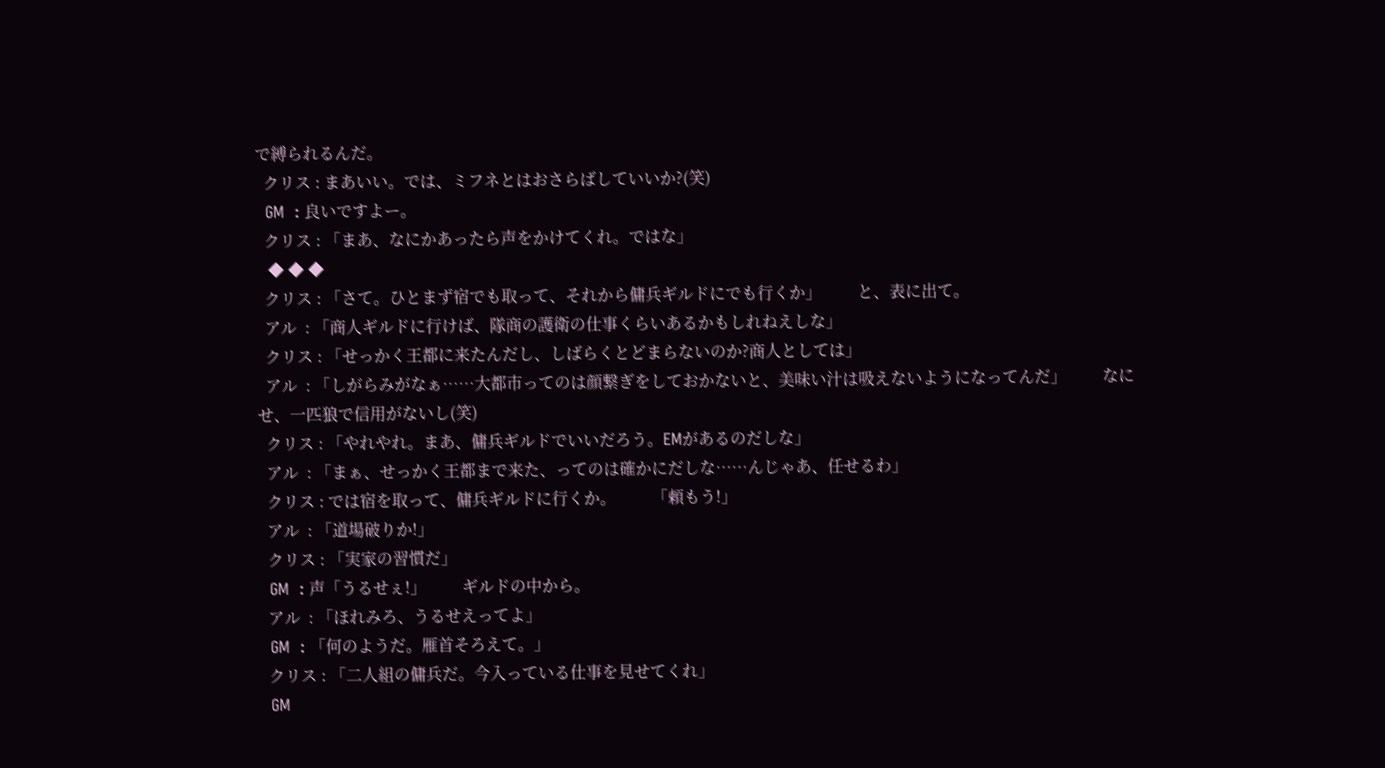で縛られるんだ。
  クリス : まあいい。では、ミフネとはおさらばしていいか?(笑)
  GM  : 良いですよー。
  クリス : 「まあ、なにかあったら声をかけてくれ。ではな」
   ◆ ◆ ◆
  クリス : 「さて。ひとまず宿でも取って、それから傭兵ギルドにでも行くか」         と、表に出て。
  アル  : 「商人ギルドに行けば、隊商の護衛の仕事くらいあるかもしれねえしな」
  クリス : 「せっかく王都に来たんだし、しばらくとどまらないのか?商人としては」
  アル  : 「しがらみがなぁ……大都市ってのは顔繋ぎをしておかないと、美味い汁は吸えないようになってんだ」         なにせ、一匹狼で信用がないし(笑)
  クリス : 「やれやれ。まあ、傭兵ギルドでいいだろう。EMがあるのだしな」
  アル  : 「まぁ、せっかく王都まで来た、ってのは確かにだしな……んじゃあ、任せるわ」
  クリス : では宿を取って、傭兵ギルドに行くか。         「頼もう!」
  アル  : 「道場破りか!」
  クリス : 「実家の習慣だ」
  GM  : 声「うるせぇ!」         ギルドの中から。
  アル  : 「ほれみろ、うるせえってよ」
  GM  : 「何のようだ。雁首そろえて。」
  クリス : 「二人組の傭兵だ。今入っている仕事を見せてくれ」
  GM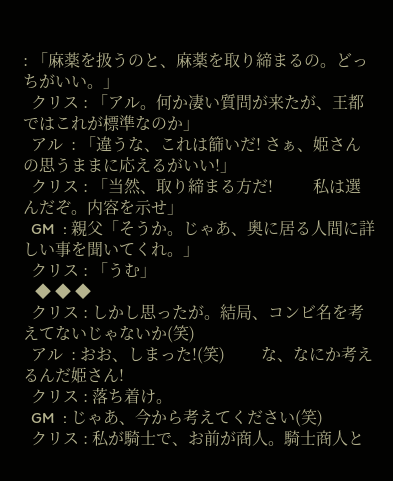: 「麻薬を扱うのと、麻薬を取り締まるの。どっちがいい。」
  クリス : 「アル。何か凄い質問が来たが、王都ではこれが標準なのか」
  アル  : 「違うな、これは篩いだ! さぁ、姫さんの思うままに応えるがいい!」
  クリス : 「当然、取り締まる方だ!          私は選んだぞ。内容を示せ」
  GM  : 親父「そうか。じゃあ、奥に居る人間に詳しい事を聞いてくれ。」
  クリス : 「うむ」
   ◆ ◆ ◆
  クリス : しかし思ったが。結局、コンビ名を考えてないじゃないか(笑)
  アル  : おお、しまった!(笑)         な、なにか考えるんだ姫さん!
  クリス : 落ち着け。
  GM  : じゃあ、今から考えてください(笑)
  クリス : 私が騎士で、お前が商人。騎士商人と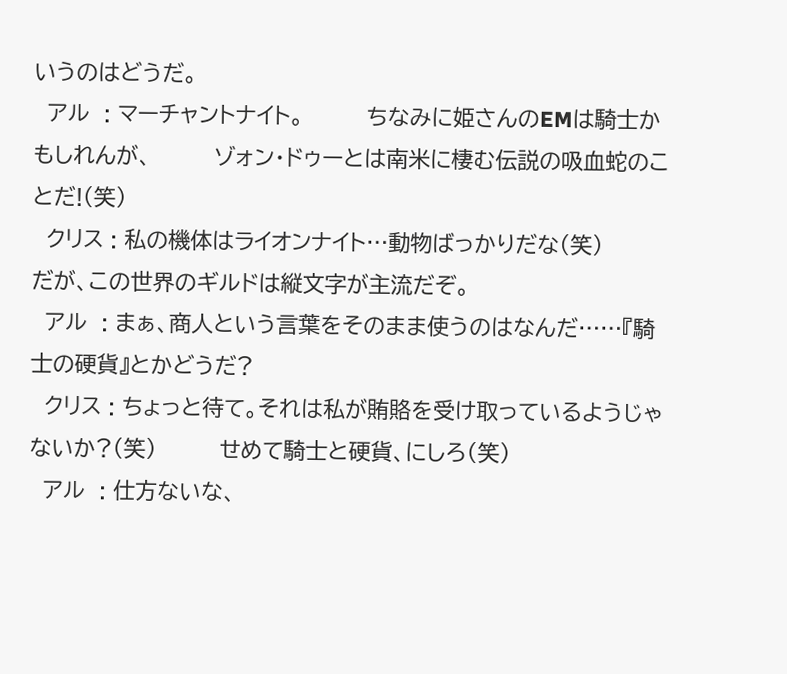いうのはどうだ。
  アル  : マーチャントナイト。         ちなみに姫さんのEMは騎士かもしれんが、         ゾォン・ドゥーとは南米に棲む伝説の吸血蛇のことだ!(笑)
  クリス : 私の機体はライオンナイト…動物ばっかりだな(笑)         だが、この世界のギルドは縦文字が主流だぞ。
  アル  : まぁ、商人という言葉をそのまま使うのはなんだ……『騎士の硬貨』とかどうだ?
  クリス : ちょっと待て。それは私が賄賂を受け取っているようじゃないか?(笑)         せめて騎士と硬貨、にしろ(笑)
  アル  : 仕方ないな、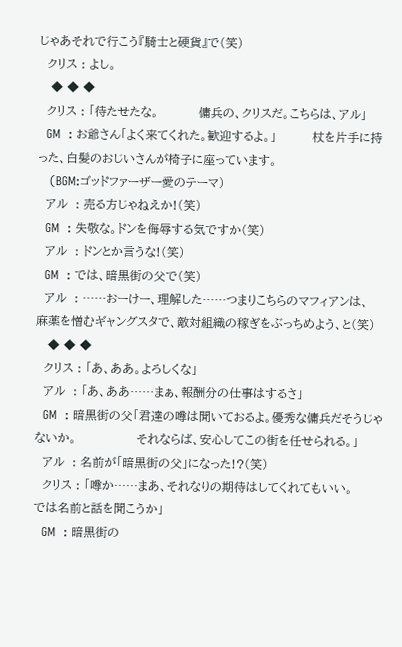じゃあそれで行こう『騎士と硬貨』で(笑)
  クリス : よし。
   ◆ ◆ ◆
  クリス : 「待たせたな。          傭兵の、クリスだ。こちらは、アル」
  GM  : お爺さん「よく来てくれた。歓迎するよ。」         杖を片手に持った、白髪のおじいさんが椅子に座っています。
   (BGM:ゴッドファーザー愛のテーマ)
  アル  : 売る方じゃねえか!(笑)
  GM  : 失敬な。ドンを侮辱する気ですか(笑)
  アル  : ドンとか言うな!(笑)
  GM  : では、暗黒街の父で(笑)
  アル  : ……おーけー、理解した……つまりこちらのマフィアンは、         麻薬を憎むギャングスタで、敵対組織の稼ぎをぶっちめよう、と(笑)
   ◆ ◆ ◆
  クリス : 「あ、ああ。よろしくな」
  アル  : 「あ、ああ……まぁ、報酬分の仕事はするさ」
  GM  : 暗黒街の父「君達の噂は聞いておるよ。優秀な傭兵だそうじゃないか。               それならば、安心してこの街を任せられる。」
  アル  : 名前が「暗黒街の父」になった!?(笑)
  クリス : 「噂か……まあ、それなりの期待はしてくれてもいい。          では名前と話を聞こうか」
  GM  : 暗黒街の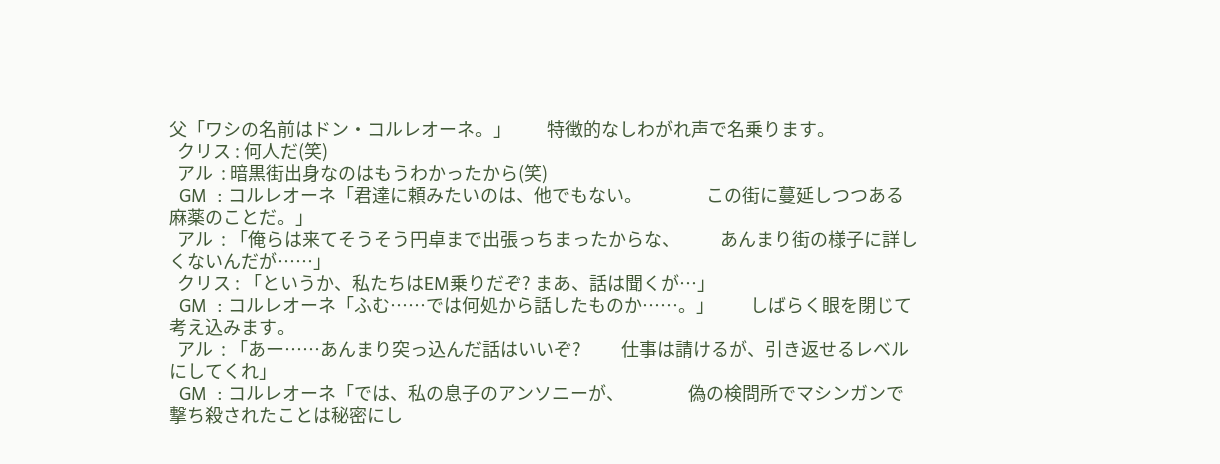父「ワシの名前はドン・コルレオーネ。」         特徴的なしわがれ声で名乗ります。
  クリス : 何人だ(笑)
  アル  : 暗黒街出身なのはもうわかったから(笑)
  GM  : コルレオーネ「君達に頼みたいのは、他でもない。                この街に蔓延しつつある麻薬のことだ。」
  アル  : 「俺らは来てそうそう円卓まで出張っちまったからな、          あんまり街の様子に詳しくないんだが……」
  クリス : 「というか、私たちはEM乗りだぞ? まあ、話は聞くが…」
  GM  : コルレオーネ「ふむ……では何処から話したものか……。」         しばらく眼を閉じて考え込みます。
  アル  : 「あー……あんまり突っ込んだ話はいいぞ?          仕事は請けるが、引き返せるレベルにしてくれ」
  GM  : コルレオーネ「では、私の息子のアンソニーが、                偽の検問所でマシンガンで撃ち殺されたことは秘密にし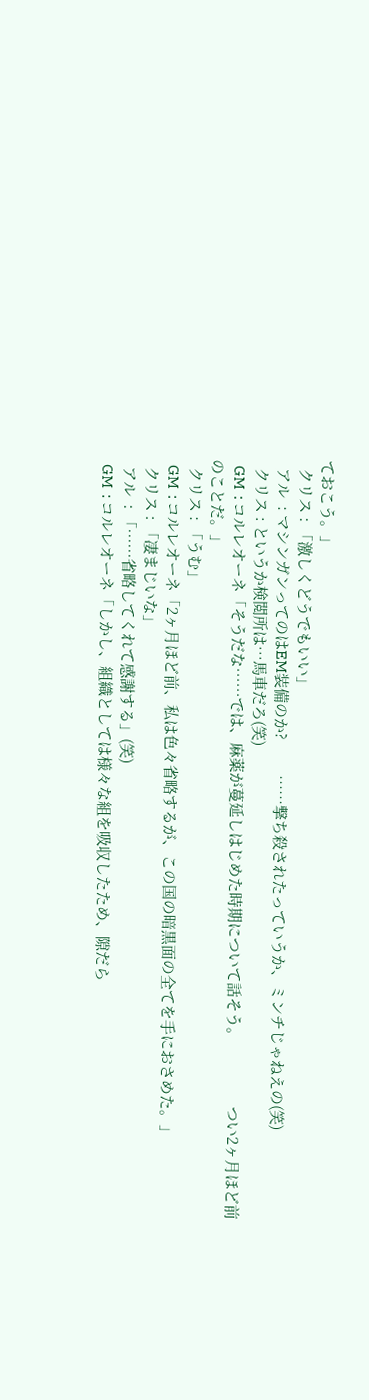ておこう。」
  クリス : 「激しくどうでもいい」
  アル  : マシンガンってのはEM装備のか?         ……撃ち殺されたっていうか、ミンチじゃねえの(笑)
  クリス : というか検閲所は…馬車だろ(笑)
  GM  : コルレオーネ「そうだな……では、麻薬が蔓延しはじめた時期について話そう。                つい2ヶ月ほど前のことだ。」
  クリス : 「うむ」
  GM  : コルレオーネ「2ヶ月ほど前、私は色々省略するが、この国の暗黒面の全てを手におさめた。」
  クリス : 「凄まじいな」
  アル  : 「……省略してくれて感謝する」(笑)
  GM  : コルレオーネ「しかし、組織としては様々な組を吸収したため、隙だら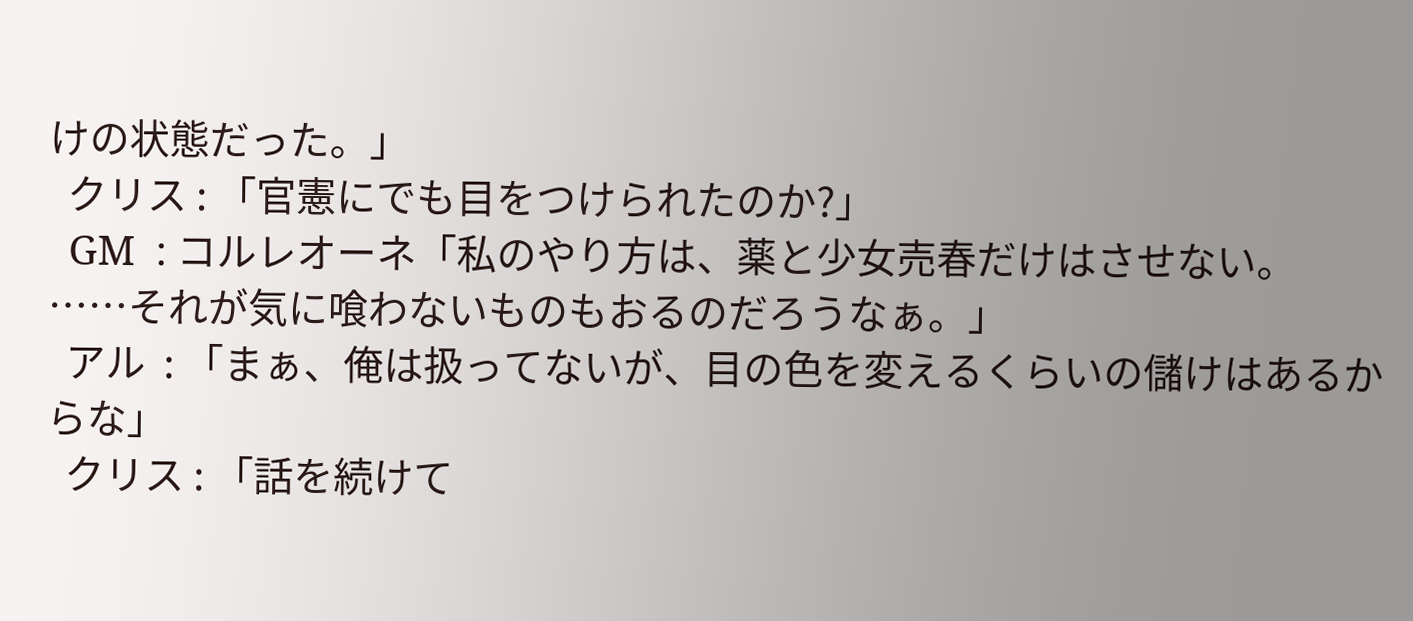けの状態だった。」
  クリス : 「官憲にでも目をつけられたのか?」
  GM  : コルレオーネ「私のやり方は、薬と少女売春だけはさせない。                ……それが気に喰わないものもおるのだろうなぁ。」
  アル  : 「まぁ、俺は扱ってないが、目の色を変えるくらいの儲けはあるからな」
  クリス : 「話を続けて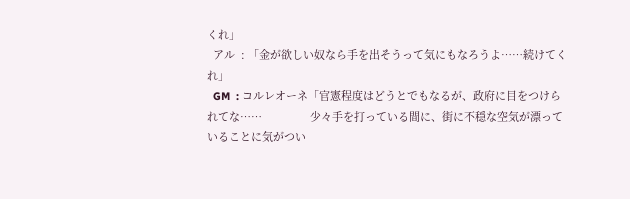くれ」
  アル  : 「金が欲しい奴なら手を出そうって気にもなろうよ……続けてくれ」
  GM  : コルレオーネ「官憲程度はどうとでもなるが、政府に目をつけられてな……                少々手を打っている間に、街に不穏な空気が漂っていることに気がつい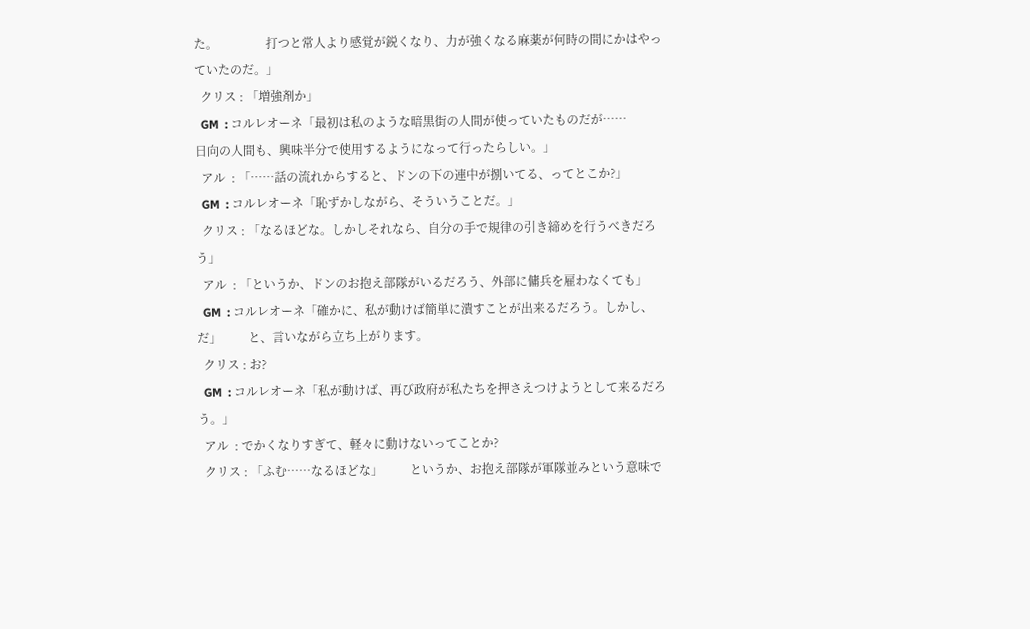た。                打つと常人より感覚が鋭くなり、力が強くなる麻薬が何時の間にかはやっていたのだ。」
  クリス : 「増強剤か」
  GM  : コルレオーネ「最初は私のような暗黒街の人間が使っていたものだが……                日向の人間も、興味半分で使用するようになって行ったらしい。」
  アル  : 「……話の流れからすると、ドンの下の連中が捌いてる、ってとこか?」
  GM  : コルレオーネ「恥ずかしながら、そういうことだ。」
  クリス : 「なるほどな。しかしそれなら、自分の手で規律の引き締めを行うべきだろう」
  アル  : 「というか、ドンのお抱え部隊がいるだろう、外部に傭兵を雇わなくても」
  GM  : コルレオーネ「確かに、私が動けば簡単に潰すことが出来るだろう。しかし、だ」         と、言いながら立ち上がります。
  クリス : お?
  GM  : コルレオーネ「私が動けば、再び政府が私たちを押さえつけようとして来るだろう。」
  アル  : でかくなりすぎて、軽々に動けないってことか?
  クリス : 「ふむ……なるほどな」         というか、お抱え部隊が軍隊並みという意味で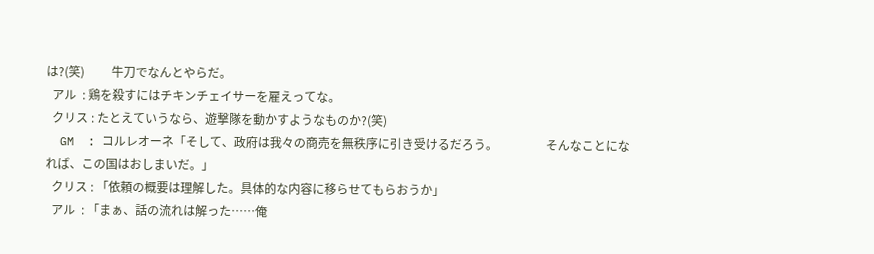は?(笑)         牛刀でなんとやらだ。
  アル  : 鶏を殺すにはチキンチェイサーを雇えってな。
  クリス : たとえていうなら、遊撃隊を動かすようなものか?(笑)
  GM  : コルレオーネ「そして、政府は我々の商売を無秩序に引き受けるだろう。                そんなことになれば、この国はおしまいだ。」
  クリス : 「依頼の概要は理解した。具体的な内容に移らせてもらおうか」
  アル  : 「まぁ、話の流れは解った……俺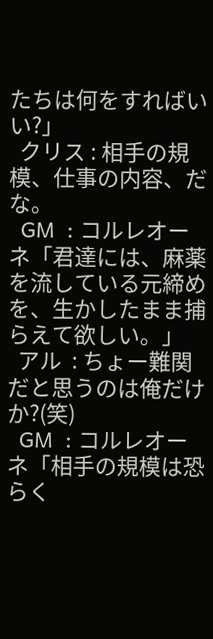たちは何をすればいい?」
  クリス : 相手の規模、仕事の内容、だな。
  GM  : コルレオーネ「君達には、麻薬を流している元締めを、生かしたまま捕らえて欲しい。」
  アル  : ちょー難関だと思うのは俺だけか?(笑)
  GM  : コルレオーネ「相手の規模は恐らく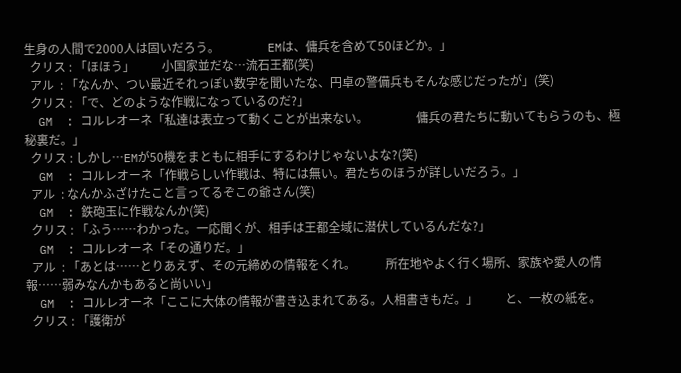生身の人間で2000人は固いだろう。                EMは、傭兵を含めて50ほどか。」
  クリス : 「ほほう」         小国家並だな…流石王都(笑)
  アル  : 「なんか、つい最近それっぽい数字を聞いたな、円卓の警備兵もそんな感じだったが」(笑)
  クリス : 「で、どのような作戦になっているのだ?」
  GM  : コルレオーネ「私達は表立って動くことが出来ない。                傭兵の君たちに動いてもらうのも、極秘裏だ。」
  クリス : しかし…EMが50機をまともに相手にするわけじゃないよな?(笑)
  GM  : コルレオーネ「作戦らしい作戦は、特には無い。君たちのほうが詳しいだろう。」
  アル  : なんかふざけたこと言ってるぞこの爺さん(笑)
  GM  : 鉄砲玉に作戦なんか(笑)
  クリス : 「ふう……わかった。一応聞くが、相手は王都全域に潜伏しているんだな?」
  GM  : コルレオーネ「その通りだ。」
  アル  : 「あとは……とりあえず、その元締めの情報をくれ。          所在地やよく行く場所、家族や愛人の情報……弱みなんかもあると尚いい」
  GM  : コルレオーネ「ここに大体の情報が書き込まれてある。人相書きもだ。」         と、一枚の紙を。
  クリス : 「護衛が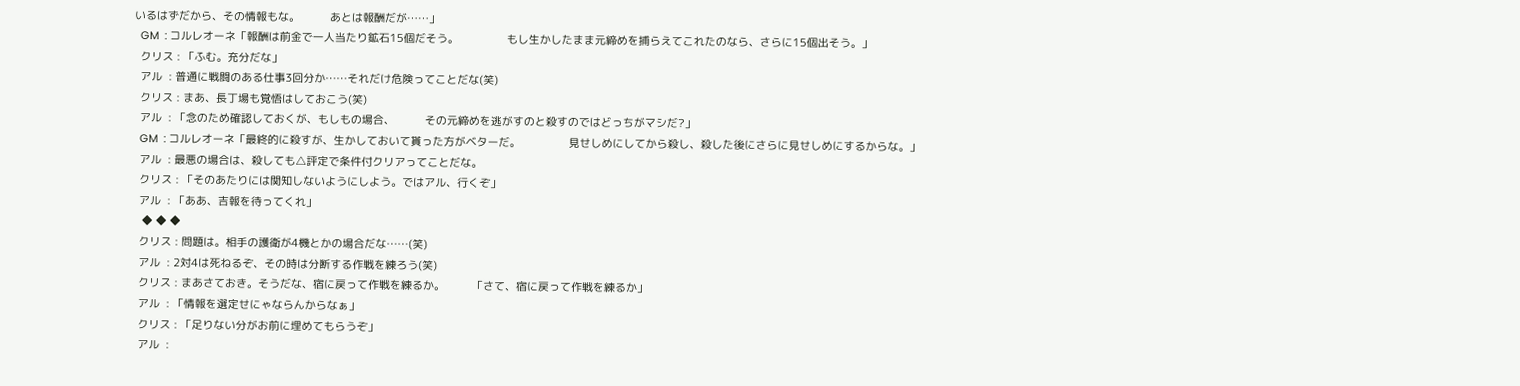いるはずだから、その情報もな。          あとは報酬だが……」
  GM  : コルレオーネ「報酬は前金で一人当たり鉱石15個だそう。                もし生かしたまま元締めを捕らえてこれたのなら、さらに15個出そう。」
  クリス : 「ふむ。充分だな」
  アル  : 普通に戦闘のある仕事3回分か……それだけ危険ってことだな(笑)
  クリス : まあ、長丁場も覚悟はしておこう(笑)
  アル  : 「念のため確認しておくが、もしもの場合、          その元締めを逃がすのと殺すのではどっちがマシだ?」
  GM  : コルレオーネ「最終的に殺すが、生かしておいて貰った方がベターだ。                見せしめにしてから殺し、殺した後にさらに見せしめにするからな。」
  アル  : 最悪の場合は、殺しても△評定で条件付クリアってことだな。
  クリス : 「そのあたりには関知しないようにしよう。ではアル、行くぞ」
  アル  : 「ああ、吉報を待ってくれ」
   ◆ ◆ ◆
  クリス : 問題は。相手の護衛が4機とかの場合だな……(笑)
  アル  : 2対4は死ねるぞ、その時は分断する作戦を練ろう(笑)
  クリス : まあさておき。そうだな、宿に戻って作戦を練るか。         「さて、宿に戻って作戦を練るか」
  アル  : 「情報を選定せにゃならんからなぁ」
  クリス : 「足りない分がお前に埋めてもらうぞ」
  アル  :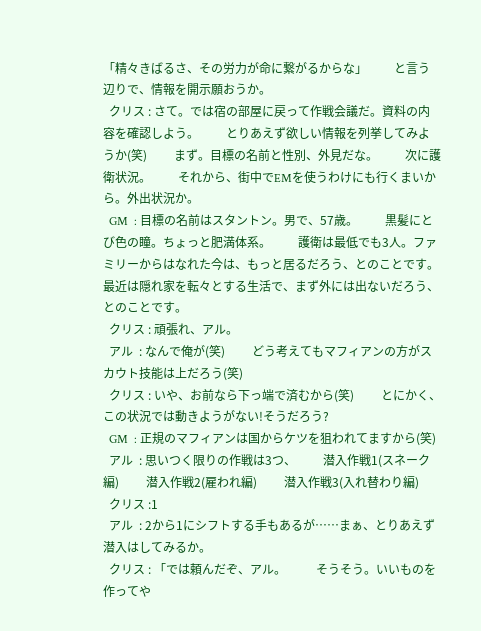「精々きばるさ、その労力が命に繋がるからな」         と言う辺りで、情報を開示願おうか。
  クリス : さて。では宿の部屋に戻って作戦会議だ。資料の内容を確認しよう。         とりあえず欲しい情報を列挙してみようか(笑)         まず。目標の名前と性別、外見だな。         次に護衛状況。         それから、街中でEMを使うわけにも行くまいから。外出状況か。
  GM  : 目標の名前はスタントン。男で、57歳。         黒髪にとび色の瞳。ちょっと肥満体系。         護衛は最低でも3人。ファミリーからはなれた今は、もっと居るだろう、とのことです。         最近は隠れ家を転々とする生活で、まず外には出ないだろう、とのことです。
  クリス : 頑張れ、アル。
  アル  : なんで俺が(笑)         どう考えてもマフィアンの方がスカウト技能は上だろう(笑)
  クリス : いや、お前なら下っ端で済むから(笑)         とにかく、この状況では動きようがない!そうだろう?
  GM  : 正規のマフィアンは国からケツを狙われてますから(笑)
  アル  : 思いつく限りの作戦は3つ、         潜入作戦1(スネーク編)         潜入作戦2(雇われ編)         潜入作戦3(入れ替わり編)
  クリス :1
  アル  : 2から1にシフトする手もあるが……まぁ、とりあえず潜入はしてみるか。
  クリス : 「では頼んだぞ、アル。          そうそう。いいものを作ってや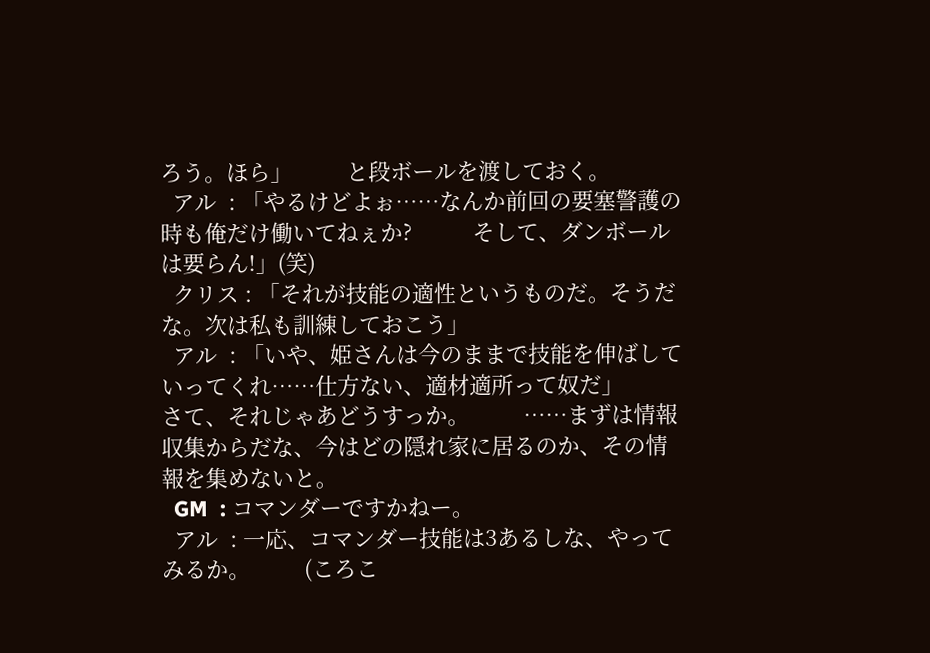ろう。ほら」         と段ボールを渡しておく。
  アル  : 「やるけどよぉ……なんか前回の要塞警護の時も俺だけ働いてねぇか?          そして、ダンボールは要らん!」(笑)
  クリス : 「それが技能の適性というものだ。そうだな。次は私も訓練しておこう」
  アル  : 「いや、姫さんは今のままで技能を伸ばしていってくれ……仕方ない、適材適所って奴だ」         さて、それじゃあどうすっか。         ……まずは情報収集からだな、今はどの隠れ家に居るのか、その情報を集めないと。
  GM  : コマンダーですかねー。
  アル  : 一応、コマンダー技能は3あるしな、やってみるか。         (ころこ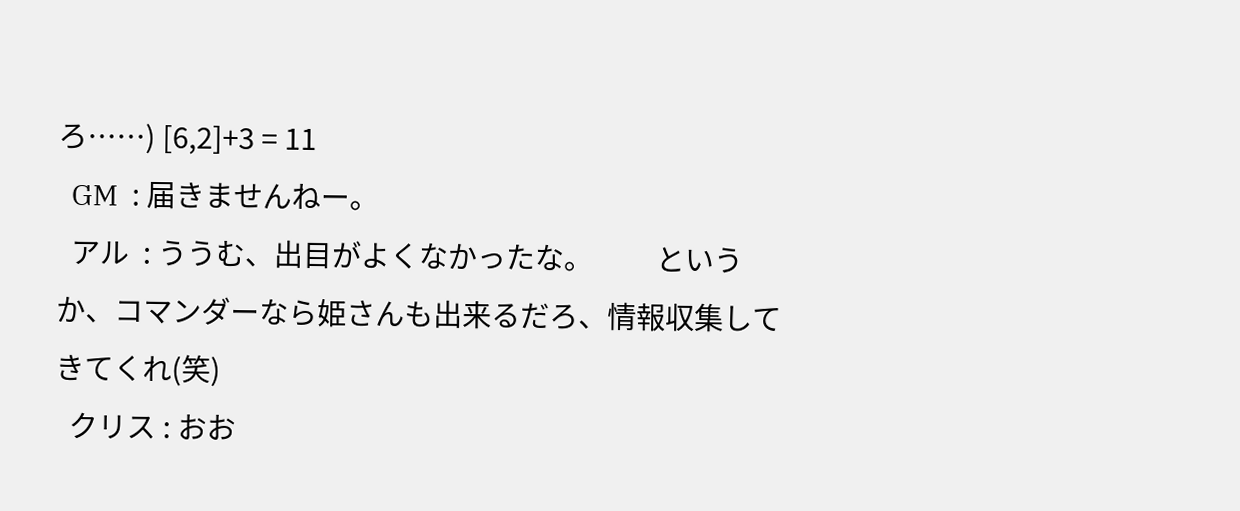ろ……) [6,2]+3 = 11
  GM  : 届きませんねー。
  アル  : ううむ、出目がよくなかったな。         というか、コマンダーなら姫さんも出来るだろ、情報収集してきてくれ(笑)
  クリス : おお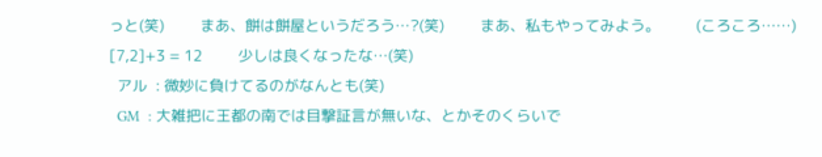っと(笑)         まあ、餅は餅屋というだろう…?(笑)         まあ、私もやってみよう。         (ころころ……) [7,2]+3 = 12         少しは良くなったな…(笑)
  アル  : 微妙に負けてるのがなんとも(笑)
  GM  : 大雑把に王都の南では目撃証言が無いな、とかそのくらいで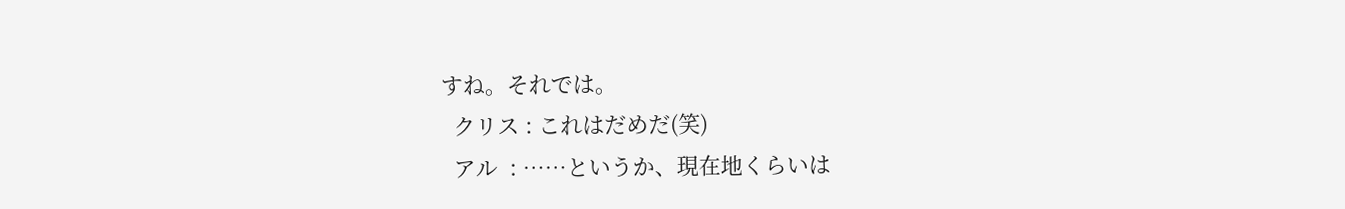すね。それでは。
  クリス : これはだめだ(笑)
  アル  : ……というか、現在地くらいは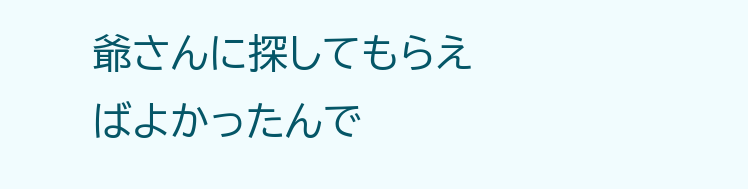爺さんに探してもらえばよかったんで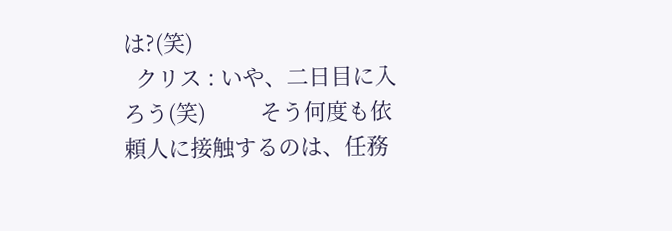は?(笑)
  クリス : いや、二日目に入ろう(笑)         そう何度も依頼人に接触するのは、任務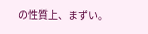の性質上、まずい。